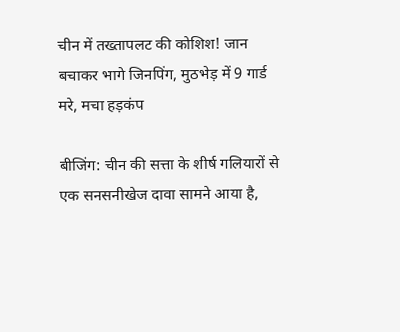चीन में तख्तापलट की कोशिश! जान बचाकर भागे जिनपिंग, मुठभेड़ में 9 गार्ड मरे, मचा हड़कंप

बीजिंग: चीन की सत्ता के शीर्ष गलियारों से एक सनसनीखेज दावा सामने आया है,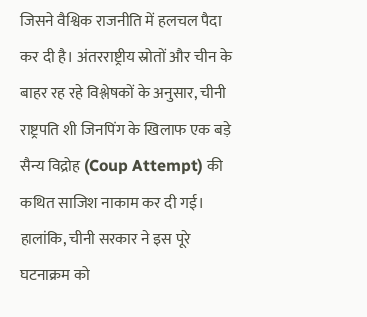जिसने वैश्विक राजनीति में हलचल पैदा कर दी है। अंतरराष्ट्रीय स्रोतों और चीन के बाहर रह रहे विश्लेषकों के अनुसार, चीनी राष्ट्रपति शी जिनपिंग के खिलाफ एक बड़े सैन्य विद्रोह (Coup Attempt) की कथित साजिश नाकाम कर दी गई। हालांकि, चीनी सरकार ने इस पूरे घटनाक्रम को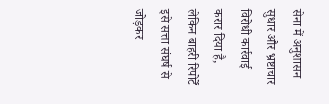सेना में अनुशासन सुधार और भ्रष्टाचार विरोधी कार्रवाई करार दिया है, लेकिन बाहरी रिपोर्टें इसे सत्ता संघर्ष से जोड़कर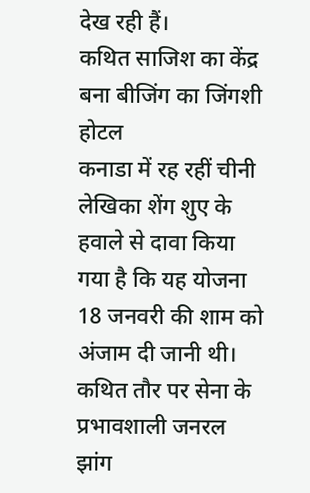देख रही हैं।
कथित साजिश का केंद्र बना बीजिंग का जिंगशी होटल
कनाडा में रह रहीं चीनी लेखिका शेंग शुए के हवाले से दावा किया गया है कि यह योजना 18 जनवरी की शाम को अंजाम दी जानी थी। कथित तौर पर सेना के प्रभावशाली जनरल झांग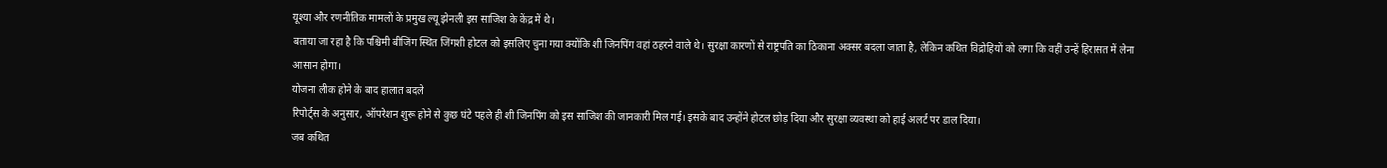यूश्या और रणनीतिक मामलों के प्रमुख ल्यू झेनली इस साजिश के केंद्र में थे।
बताया जा रहा है कि पश्चिमी बीजिंग स्थित जिंगशी होटल को इसलिए चुना गया क्योंकि शी जिनपिंग वहां ठहरने वाले थे। सुरक्षा कारणों से राष्ट्रपति का ठिकाना अक्सर बदला जाता है, लेकिन कथित विद्रोहियों को लगा कि वहीं उन्हें हिरासत में लेना आसान होगा।
योजना लीक होने के बाद हालात बदले
रिपोर्ट्स के अनुसार, ऑपरेशन शुरू होने से कुछ घंटे पहले ही शी जिनपिंग को इस साजिश की जानकारी मिल गई। इसके बाद उन्होंने होटल छोड़ दिया और सुरक्षा व्यवस्था को हाई अलर्ट पर डाल दिया।
जब कथित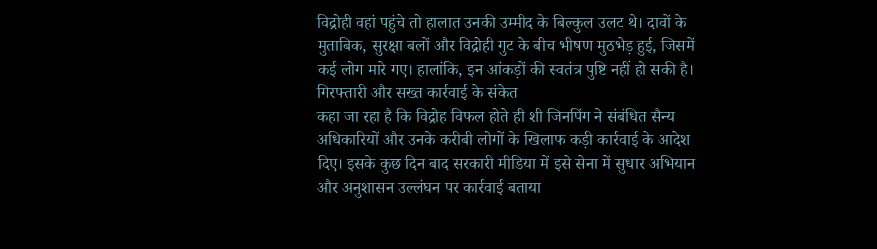विद्रोही वहां पहुंचे तो हालात उनकी उम्मीद के बिल्कुल उलट थे। दावों के मुताबिक, सुरक्षा बलों और विद्रोही गुट के बीच भीषण मुठभेड़ हुई, जिसमें कई लोग मारे गए। हालांकि, इन आंकड़ों की स्वतंत्र पुष्टि नहीं हो सकी है।
गिरफ्तारी और सख्त कार्रवाई के संकेत
कहा जा रहा है कि विद्रोह विफल होते ही शी जिनपिंग ने संबंधित सैन्य अधिकारियों और उनके करीबी लोगों के खिलाफ कड़ी कार्रवाई के आदेश दिए। इसके कुछ दिन बाद सरकारी मीडिया में इसे सेना में सुधार अभियान और अनुशासन उल्लंघन पर कार्रवाई बताया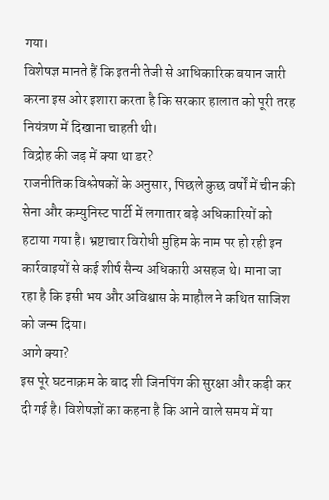गया।
विशेषज्ञ मानते हैं कि इतनी तेजी से आधिकारिक बयान जारी करना इस ओर इशारा करता है कि सरकार हालात को पूरी तरह नियंत्रण में दिखाना चाहती थी।
विद्रोह की जड़ में क्या था डर?
राजनीतिक विश्लेषकों के अनुसार, पिछले कुछ वर्षों में चीन की सेना और कम्युनिस्ट पार्टी में लगातार बड़े अधिकारियों को हटाया गया है। भ्रष्टाचार विरोधी मुहिम के नाम पर हो रही इन कार्रवाइयों से कई शीर्ष सैन्य अधिकारी असहज थे। माना जा रहा है कि इसी भय और अविश्वास के माहौल ने कथित साजिश को जन्म दिया।
आगे क्या?
इस पूरे घटनाक्रम के बाद शी जिनपिंग की सुरक्षा और कड़ी कर दी गई है। विशेषज्ञों का कहना है कि आने वाले समय में या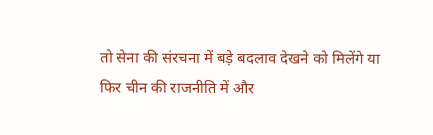तो सेना की संरचना में बड़े बदलाव देखने को मिलेंगे या फिर चीन की राजनीति में और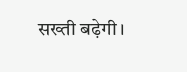सख्ती बढ़ेगी।